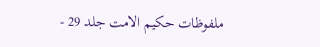ملفوظات حکیم الامت جلد 29 -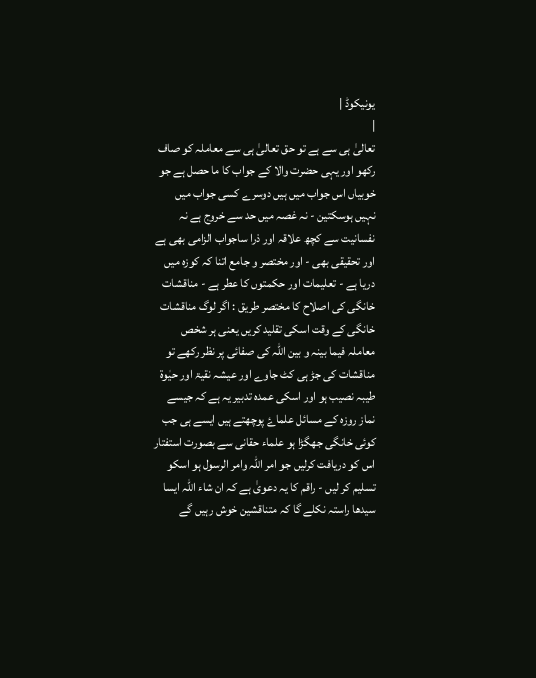یونیکوڈ |
|
تعالیٰ ہی سے ہے تو حق تعالیٰ ہی سے معاملہ کو صاف رکھو اور یہی حضرت والا کے جواب کا ما حصل ہے جو خوبیاں اس جواب میں ہیں دوسرے کسی جواب میں نہیں ہوسکتین - نہ غصہ میں حد سے خروج ہے نہ نفسانیت سے کچھ علاقہ اور ذرا ساجواب الزامی بھی ہے اور تحقیقی بھی - اور مختصر و جامع اتنا کہ کوزہ میں دریا ہے - تعلیمات اور حکمتوں کا عطر ہے - مناقشات خانگی کی اصلاح کا مختصر طریق : اگر لوگ مناقشات خانگی کے وقت اسکی تقلید کریں یعنی ہر شخص معاملہ فیما بینہ و بین اللہ کی صفائی پر نظر رکھے تو مناقشات کی جڑ ہی کٹ جاوے اور عیشہ نقیۃ اور حیٰوۃ طیبہ نصیب ہو اور اسکی عمدہ تدبیر یہ ہے کہ جیسے نماز روزہ کے مسائل علماۓ پوچھتے ہیں ایسے ہی جب کوئی خانگی جھگڑا ہو علماء حقانی سے بصورت استفتار اس کو دریافت کرلیں جو امر اللہ وامر الرسول ہو اسکو تسلیم کر لیں - راقم کا یہ دعویٰ ہے کہ ان شاء اللہ ایسا سیدھا راستہ نکلے گا کہ متناقشین خوش رہیں گے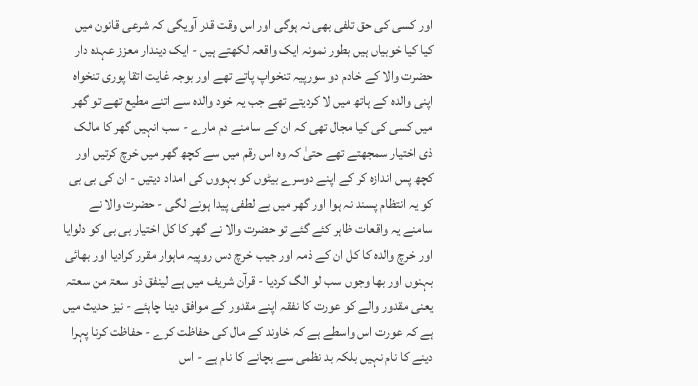اور کسی کی حق تلفی بھی نہ ہوگی اور اس وقت قدر آویگی کہ شرعی قانون میں کیا کیا خوبیاں ہیں بطور نمونہ ایک واقعہ لکھتے ہیں - ایک دیندار معزز عہدہ دار حضرت والا کے خادم دو سورپیہ تنخواپ پاتے تھے اور بوجہ غایت اتقا پوری تنخواہ اپنی والدہ کے ہاتھ میں لا کردیتے تھے جب یہ خود والدہ سے اتنے مطیع تھے تو گھر میں کسی کی کیا مجال تھی کہ ان کے سامنے دم مارے - سب انہیں گھر کا مالک ذی اختیار سمجھتے تھے حتیٰ کہ وہ اس رقم میں سے کچھ گھر میں خرچ کرتیں اور کچھ پس اندازہ کر کے اپنے دوسرے بیٹوں کو بہووں کی امداد دیتیں - ان کی بی بی کو یہ انتظام پسند نہ ہوا اور گھر میں بے لطفی پیدا ہونے لگی - حضرت والا نے سامنے یہ واقعات ظاہر کئے گئے تو حضرت والا نے گھر کا کل اختیار بی بی کو دلوایا اور خرچ والدہ کا کل ان کے ذمہ اور جیب خرچ دس روپیہ ماہوار مقرر کرادیا اور بھائی بہنوں اور بھا وجوں سب لو الگ کردیا - قرآن شریف میں ہے لینفق ذو سعۃ من سعتہ یعنی مقدور والے کو عورت کا نفقہ اپنے مقدور کے موافق دینا چاہئے - نیز حدیث میں ہے کہ عورت اس واسطے ہے کہ خاوند کے مال کی حفاظت کرے - حفاظت کرنا پہرا دینے کا نام نہیں بلکہ بد نظمی سے بچانے کا نام ہے - اس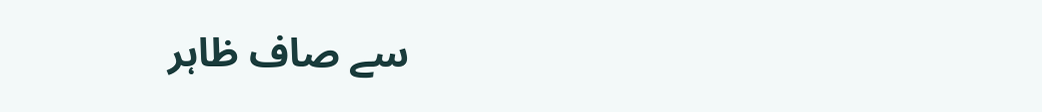سے صاف ظاہر